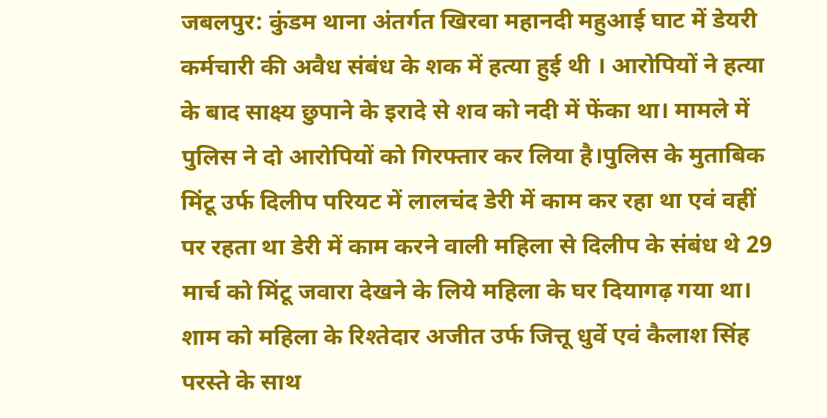जबलपुर: कुंडम थाना अंतर्गत खिरवा महानदी महुआई घाट में डेयरी कर्मचारी की अवैध संबंध के शक में हत्या हुई थी । आरोपियों ने हत्या के बाद साक्ष्य छुपाने के इरादे से शव को नदी में फेंका था। मामले में पुलिस ने दो आरोपियों को गिरफ्तार कर लिया है।पुलिस के मुताबिक मिंटू उर्फ दिलीप परियट में लालचंद डेरी में काम कर रहा था एवं वहीं पर रहता था डेरी में काम करने वाली महिला से दिलीप के संबंध थे 29 मार्च को मिंटू जवारा देखने के लिये महिला के घर दियागढ़ गया था। शाम को महिला के रिश्तेदार अजीत उर्फ जित्तू धुर्वे एवं कैलाश सिंह परस्ते के साथ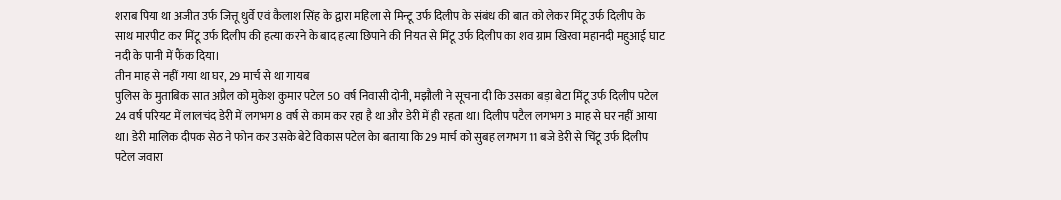शराब पिया था अजीत उर्फ जित्तू धुर्वे एवं कैलाश सिंह के द्वारा महिला से मिन्टू उर्फ दिलीप के संबंध की बात को लेकर मिंटू उर्फ दिलीप के साथ मारपीट कर मिंटू उर्फ दिलीप की हत्या करने के बाद हत्या छिपाने की नियत से मिंटू उर्फ दिलीप का शव ग्राम खिरवा महानदी महुआई घाट नदी के पानी में फैंक दिया।
तीन माह से नहीं गया था घर, 29 मार्च से था गायब
पुलिस के मुताबिक सात अप्रैल को मुकेश कुमार पटेल 50 वर्ष निवासी दोनी, मझौली ने सूचना दी कि उसका बड़ा बेटा मिंटू उर्फ दिलीप पटेल 24 वर्ष परियट में लालचंद डेरी में लगभग 8 वर्ष से काम कर रहा है था और डेरी में ही रहता था। दिलीप पटैल लगभग 3 माह से घर नहीं आया था। डेरी मालिक दीपक सेठ ने फोन कर उसके बेटे विकास पटेल केा बताया कि 29 मार्च को सुबह लगभग 11 बजे डेरी से चिंटू उर्फ दिलीप पटेल जवारा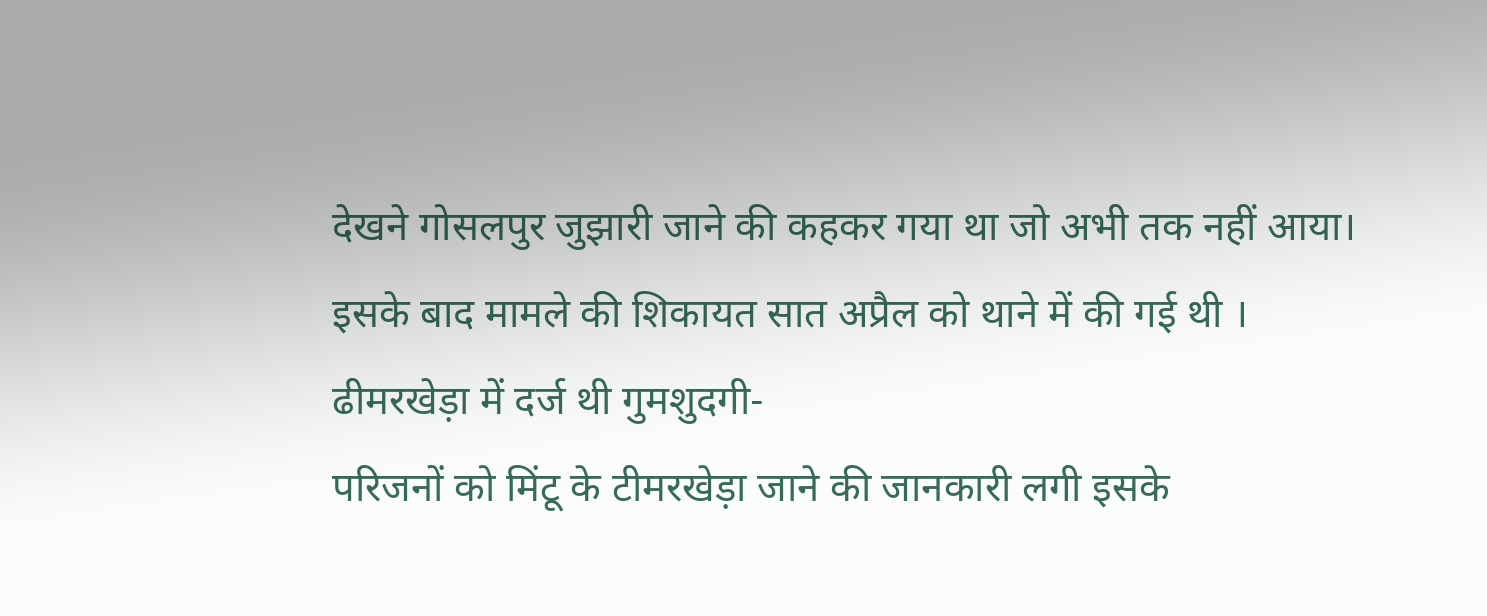देखने गोसलपुर जुझारी जाने की कहकर गया था जो अभी तक नहीं आया। इसके बाद मामले की शिकायत सात अप्रैल को थाने में की गई थी ।
ढीमरखेड़ा में दर्ज थी गुमशुदगी-
परिजनों को मिंटू के टीमरखेड़ा जाने की जानकारी लगी इसके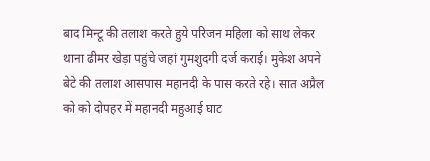बाद मिन्टू की तलाश करते हुये परिजन महिला को साथ लेकर थाना ढीमर खेड़ा पहुंचे जहां गुमशुदगी दर्ज कराई। मुकेश अपने बेटे की तलाश आसपास महानदी के पास करते रहे। सात अप्रैल को को दोपहर में महानदी महुआई घाट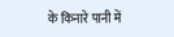के किनारे पानी में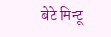बेटे मिन्टू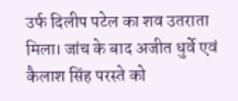उर्फ दिलीप पटेल का शव उतराता मिला। जांच के बाद अजीत धुर्वे एवं कैलाश सिंह परस्ते को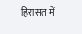हिरासत में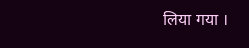लिया गया ।